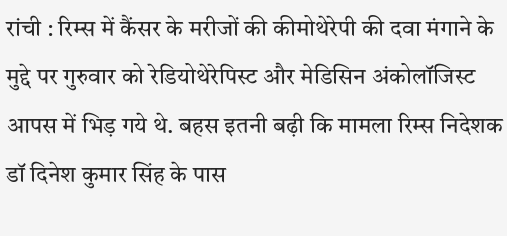रांची : रिम्स में कैंसर के मरीजों की कीमोथेरेपी की दवा मंगाने के मुद्दे पर गुरुवार को रेडियोथेरेपिस्ट और मेडिसिन अंकोलॉजिस्ट आपस में भिड़ गये थे. बहस इतनी बढ़ी कि मामला रिम्स निदेशक डॉ दिनेश कुमार सिंह के पास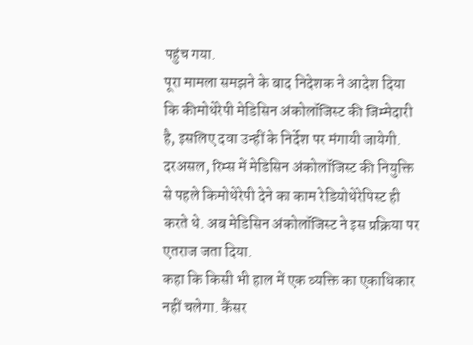पहुंच गया.
पूरा मामला समझने के बाद निदेशक ने आदेश दिया कि कीमोथेरेपी मेडिसिन अंकोलॉजिस्ट की जिम्मेदारी है, इसलिए दवा उन्हीं के निर्देश पर मंगायी जायेगी. दरअसल, रिम्स में मेडिसिन अंकोलॉजिस्ट की नियुक्ति से पहले किमोथेरेपी देने का काम रेडियोथेरेपिस्ट ही करते थे. अब मेडिसिन अंकोलॉजिस्ट ने इस प्रक्रिया पर एतराज जता दिया.
कहा कि किसी भी हाल में एक व्यक्ति का एकाधिकार नहीं चलेगा. कैंसर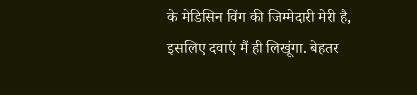के मेडिसिन विंग की जिम्मेदारी मेरी है, इसलिए दवाएं मैं ही लिखूंगा. बेहतर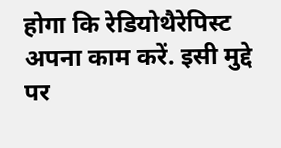होगा कि रेडियोथैरेपिस्ट अपना काम करें. इसी मुद्दे पर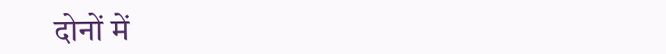दोनों में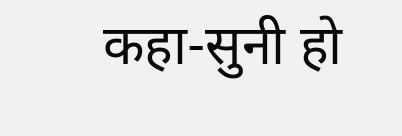कहा-सुनी हो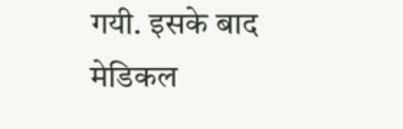गयी. इसके बाद मेडिकल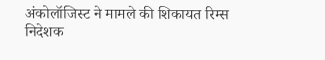अंकोलॉजिस्ट ने मामले की शिकायत रिम्स निदेशक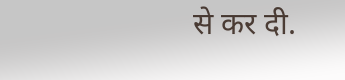से कर दी.